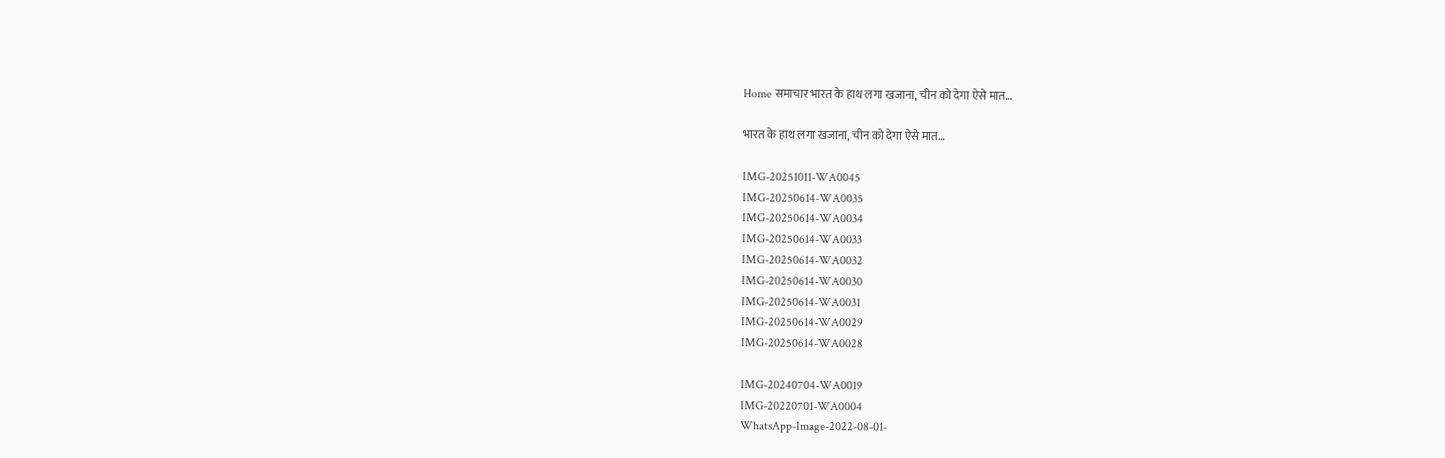Home समाचार भारत के हाथ लगा खजाना, चीन को देगा ऐसे मात…

भारत के हाथ लगा खजाना, चीन को देगा ऐसे मात…

IMG-20251011-WA0045
IMG-20250614-WA0035
IMG-20250614-WA0034
IMG-20250614-WA0033
IMG-20250614-WA0032
IMG-20250614-WA0030
IMG-20250614-WA0031
IMG-20250614-WA0029
IMG-20250614-WA0028

IMG-20240704-WA0019
IMG-20220701-WA0004
WhatsApp-Image-2022-08-01-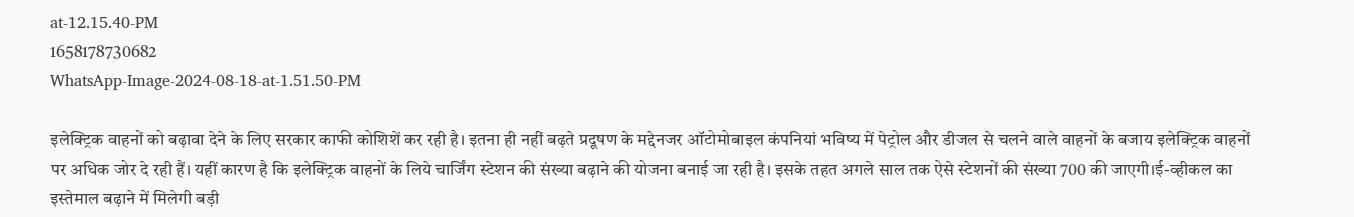at-12.15.40-PM
1658178730682
WhatsApp-Image-2024-08-18-at-1.51.50-PM

इलेक्ट्रिक वाहनों को बढ़ावा देने के लिए सरकार काफी कोशिशें कर रही है। इतना ही नहीं बढ़ते प्रदूषण के मद्देनजर ऑटोमोबाइल कंपनियां भविष्य में पेट्रोल और डीजल से चलने वाले वाहनों के बजाय इलेक्ट्रिक वाहनों पर अधिक जोर दे रही हैं। यहीं कारण है कि इलेक्ट्रिक वाहनों के लिये चार्जिंग स्टेशन की संख्या बढ़ाने की योजना बनाई जा रही है। इसके तहत अगले साल तक ऐसे स्टेशनों की संख्या 700 की जाएगी।ई-व्हीकल का इस्तेमाल बढ़ाने में मि‍लेगी बड़ी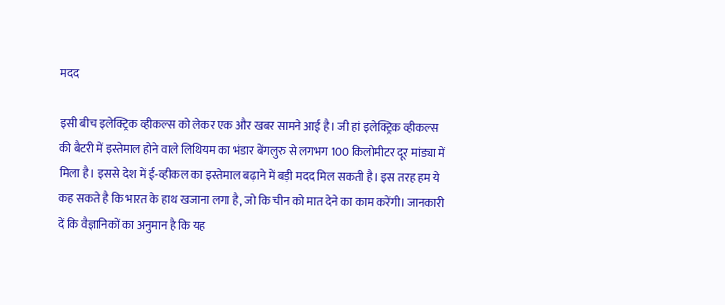मदद

इसी बीच इलेक्ट्रिक व्हीकल्स को लेकर एक और खबर सामने आई है। जी हां इलेक्ट्रिक व्हीकल्स की बैटरी में इस्तेमाल होने वाले लिथियम का भंडार बेंगलुरु से लगभग 100 किलोमीटर दूर मांड्या में मिला है। इससे देश में ई-व्हीकल का इस्तेमाल बढ़ाने में बड़ी मदद मिल सकती है। इस तरह हम ये कह सकते है कि भारत के हाथ खजाना लगा है, जो कि चीन को मात देने का काम करेंगी। जानकारी दें कि वैज्ञानिकों का अनुमान है कि यह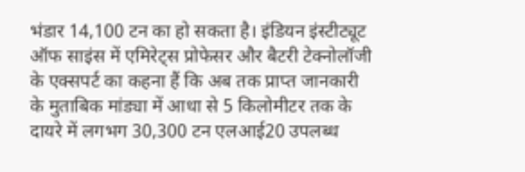भंडार 14,100 टन का हो सकता है। इंडियन इंस्टीट्यूट ऑफ साइंस में एमिरेट्स प्रोफेसर और बैटरी टेक्नोलॉजी के एक्सपर्ट का कहना हैं कि अब तक प्राप्त जानकारी के मुताबिक मांड्या में आधा से 5 किलोमीटर तक के दायरे में लगभग 30,300 टन एलआई20 उपलब्ध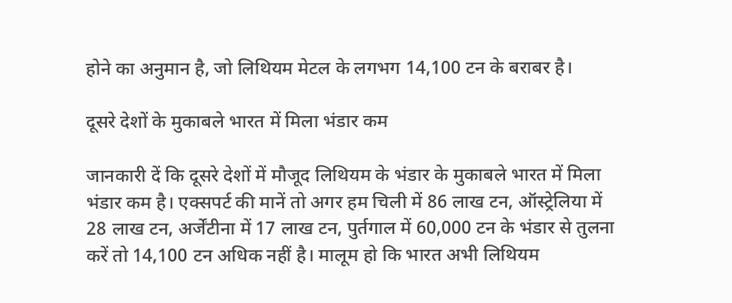होने का अनुमान है, जो लिथियम मेटल के लगभग 14,100 टन के बराबर है।

दूसरे देशों के मुकाबले भारत में मिला भंडार कम

जानकारी दें कि दूसरे देशों में मौजूद लिथियम के भंडार के मुकाबले भारत में मिला भंडार कम है। एक्सपर्ट की मानें तो अगर हम चिली में 86 लाख टन, ऑस्ट्रेलिया में 28 लाख टन, अर्जेंटीना में 17 लाख टन, पुर्तगाल में 60,000 टन के भंडार से तुलना करें तो 14,100 टन अधिक नहीं है। मालूम हो कि भारत अभी लिथियम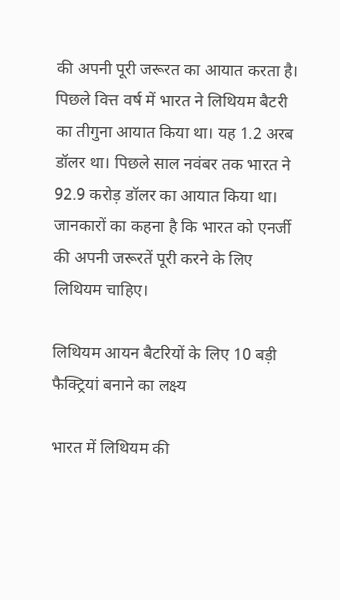की अपनी पूरी जरूरत का आयात करता है। पिछले वित्त वर्ष में भारत ने लिथियम बैटरी का तीगुना आयात किया था। यह 1.2 अरब डॉलर था। पिछले साल नवंबर तक भारत ने 92.9 करोड़ डॉलर का आयात किया था। जानकारों का कहना है कि भारत को एनर्जी की अपनी जरूरतें पूरी करने के लिए लिथियम चाहिए।

लिथियम आयन बैटरियों के लिए 10 बड़ी फैक्ट्रियां बनाने का लक्ष्य

भारत में लिथियम की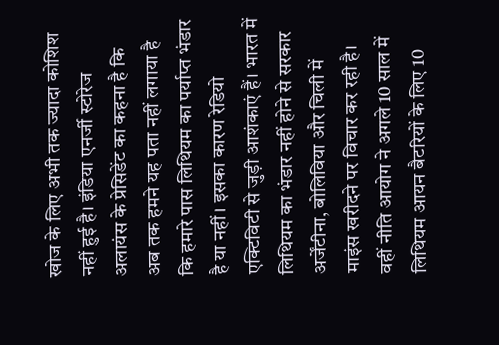खोज के लिए अभी तक ज्यादा कोशिश नहीं हुई है। इंडिया एनर्जी स्टोरेज अलायंस के प्रेसिडेंट का कहना है कि अब तक हमने यह पता नहीं लगाया है कि हमारे पास लिथियम का पर्याप्त भंडार है या नहीं। इसका कारण रेडियो एक्टिविटी से जुड़ी आशंकाएं हैं। भारत में लिथियम का भंडार नहीं होने से सरकार अर्जेंटीना, बोलिविया और चिली में माइंस खरीदने पर विचार कर रही है। वहीं नीति आयोग ने अगले 10 साल में लिथियम आयन बैटरियों के लिए 10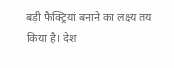बड़ी फैक्ट्रियां बनाने का लक्ष्य तय किया है। देश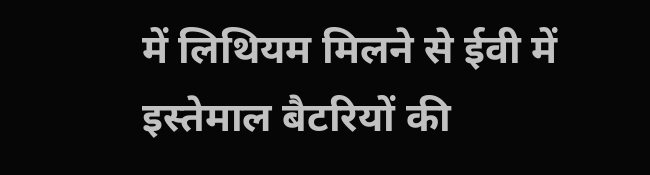में लिथियम मिलने से ईवी में इस्तेमाल बैटरियों की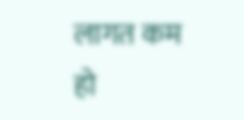लागत कम हो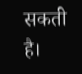सकती है।